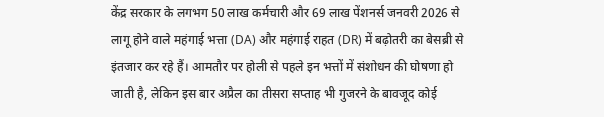केंद्र सरकार के लगभग 50 लाख कर्मचारी और 69 लाख पेंशनर्स जनवरी 2026 से लागू होने वाले महंगाई भत्ता (DA) और महंगाई राहत (DR) में बढ़ोतरी का बेसब्री से इंतजार कर रहे हैं। आमतौर पर होली से पहले इन भत्तों में संशोधन की घोषणा हो जाती है, लेकिन इस बार अप्रैल का तीसरा सप्ताह भी गुजरने के बावजूद कोई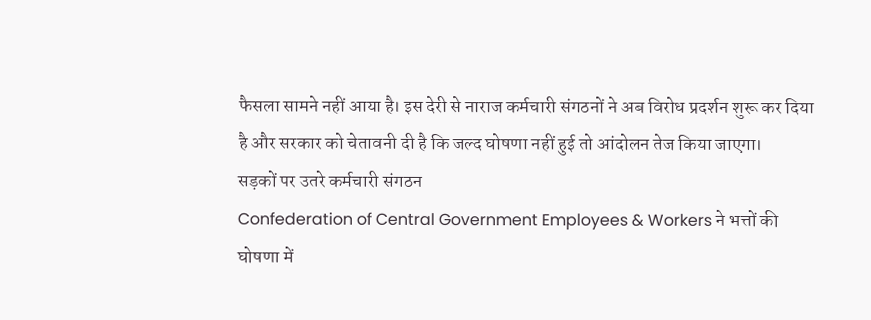फैसला सामने नहीं आया है। इस देरी से नाराज कर्मचारी संगठनों ने अब विरोध प्रदर्शन शुरू कर दिया है और सरकार को चेतावनी दी है कि जल्द घोषणा नहीं हुई तो आंदोलन तेज किया जाएगा।
सड़कों पर उतरे कर्मचारी संगठन
Confederation of Central Government Employees & Workers ने भत्तों की घोषणा में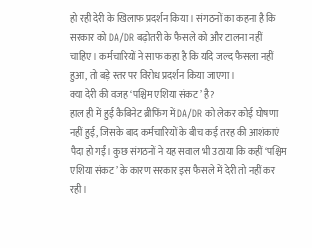हो रही देरी के खिलाफ प्रदर्शन किया। संगठनों का कहना है कि सरकार को DA/DR बढ़ोतरी के फैसले को और टालना नहीं चाहिए। कर्मचारियों ने साफ कहा है कि यदि जल्द फैसला नहीं हुआ, तो बड़े स्तर पर विरोध प्रदर्शन किया जाएगा।
क्या देरी की वजह ‘पश्चिम एशिया संकट’ है?
हाल ही में हुई कैबिनेट ब्रीफिंग में DA/DR को लेकर कोई घोषणा नहीं हुई, जिसके बाद कर्मचारियों के बीच कई तरह की आशंकाएं पैदा हो गईं। कुछ संगठनों ने यह सवाल भी उठाया कि कहीं ‘पश्चिम एशिया संकट’ के कारण सरकार इस फैसले में देरी तो नहीं कर रही।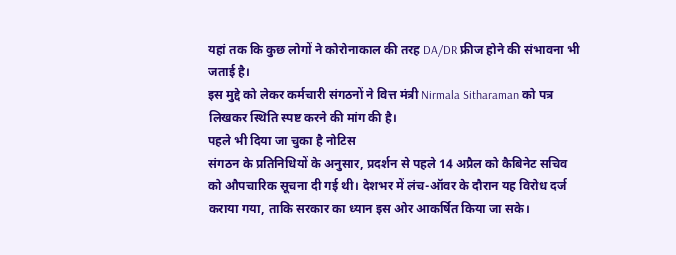यहां तक कि कुछ लोगों ने कोरोनाकाल की तरह DA/DR फ्रीज होने की संभावना भी जताई है।
इस मुद्दे को लेकर कर्मचारी संगठनों ने वित्त मंत्री Nirmala Sitharaman को पत्र लिखकर स्थिति स्पष्ट करने की मांग की है।
पहले भी दिया जा चुका है नोटिस
संगठन के प्रतिनिधियों के अनुसार, प्रदर्शन से पहले 14 अप्रैल को कैबिनेट सचिव को औपचारिक सूचना दी गई थी। देशभर में लंच-ऑवर के दौरान यह विरोध दर्ज कराया गया, ताकि सरकार का ध्यान इस ओर आकर्षित किया जा सके।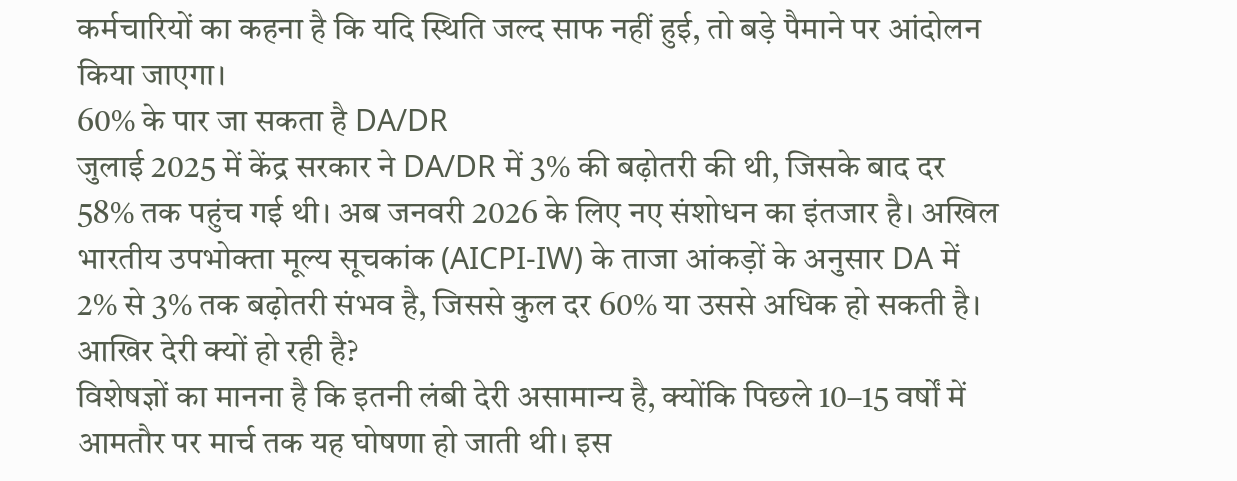कर्मचारियों का कहना है कि यदि स्थिति जल्द साफ नहीं हुई, तो बड़े पैमाने पर आंदोलन किया जाएगा।
60% के पार जा सकता है DA/DR
जुलाई 2025 में केंद्र सरकार ने DA/DR में 3% की बढ़ोतरी की थी, जिसके बाद दर 58% तक पहुंच गई थी। अब जनवरी 2026 के लिए नए संशोधन का इंतजार है। अखिल भारतीय उपभोक्ता मूल्य सूचकांक (AICPI-IW) के ताजा आंकड़ों के अनुसार DA में 2% से 3% तक बढ़ोतरी संभव है, जिससे कुल दर 60% या उससे अधिक हो सकती है।
आखिर देरी क्यों हो रही है?
विशेषज्ञों का मानना है कि इतनी लंबी देरी असामान्य है, क्योंकि पिछले 10–15 वर्षों में आमतौर पर मार्च तक यह घोषणा हो जाती थी। इस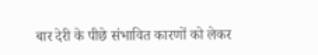बार देरी के पीछे संभावित कारणों को लेकर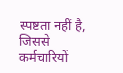स्पष्टता नहीं है, जिससे कर्मचारियों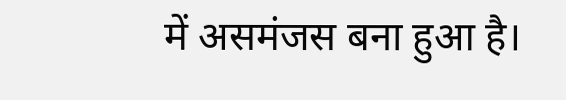में असमंजस बना हुआ है।